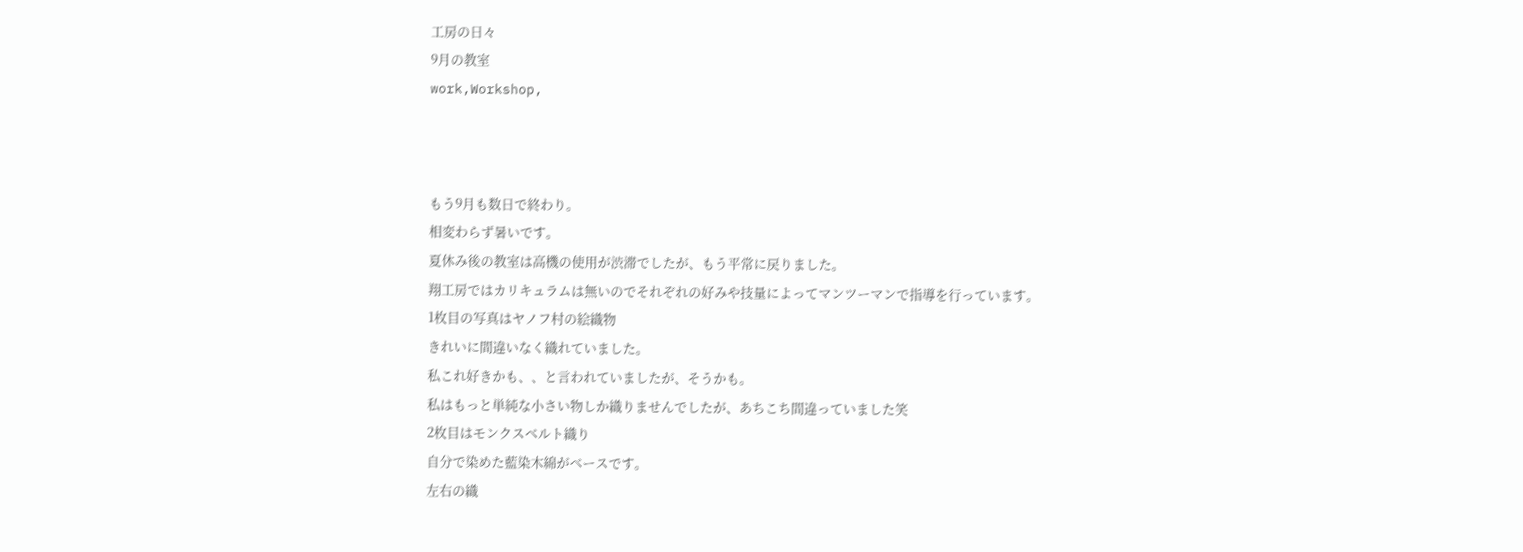工房の日々
9月の教室
work,Workshop,



もう9月も数日で終わり。
相変わらず暑いです。
夏休み後の教室は高機の使用が渋滞でしたが、もう平常に戻りました。
翔工房ではカリキュラムは無いのでそれぞれの好みや技量によってマンツーマンで指導を行っています。
1枚目の写真はヤノフ村の絵織物
きれいに間違いなく織れていました。
私これ好きかも、、と言われていましたが、そうかも。
私はもっと単純な小さい物しか織りませんでしたが、あちこち間違っていました笑
2枚目はモンクスベルト織り
自分で染めた藍染木綿がベースです。
左右の織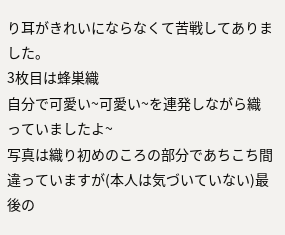り耳がきれいにならなくて苦戦してありました。
3枚目は蜂巣織
自分で可愛い~可愛い~を連発しながら織っていましたよ~
写真は織り初めのころの部分であちこち間違っていますが(本人は気づいていない)最後の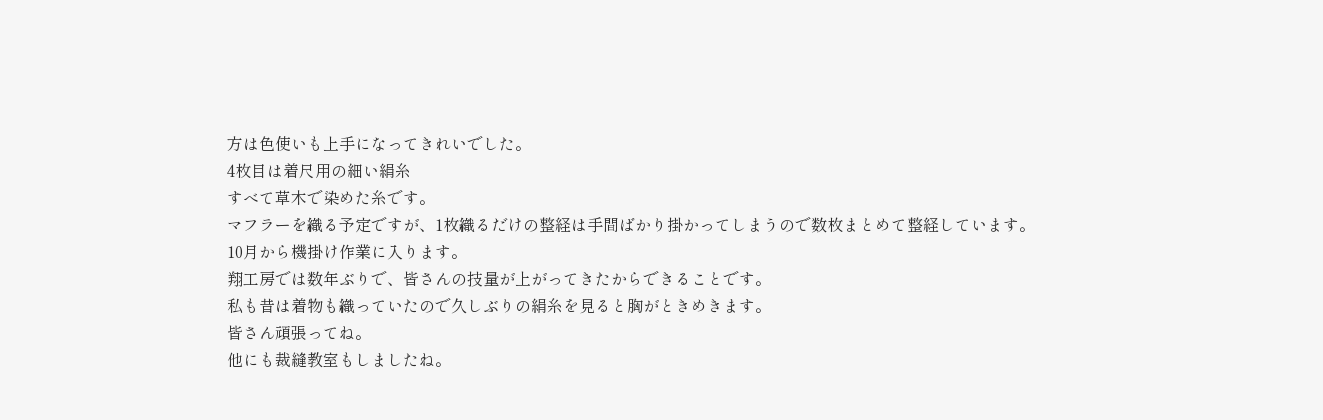方は色使いも上手になってきれいでした。
4枚目は着尺用の細い絹糸
すべて草木で染めた糸です。
マフラーを織る予定ですが、1枚織るだけの整経は手間ばかり掛かってしまうので数枚まとめて整経しています。
10月から機掛け作業に入ります。
翔工房では数年ぶりで、皆さんの技量が上がってきたからできることです。
私も昔は着物も織っていたので久しぶりの絹糸を見ると胸がときめきます。
皆さん頑張ってね。
他にも裁縫教室もしましたね。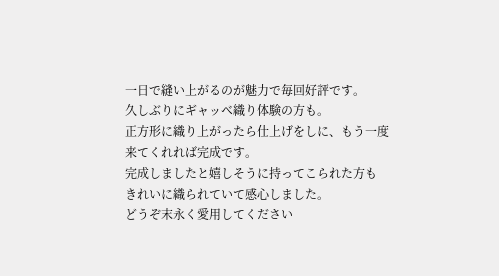一日で縫い上がるのが魅力で毎回好評です。
久しぶりにギャッベ織り体験の方も。
正方形に織り上がったら仕上げをしに、もう一度来てくれれば完成です。
完成しましたと嬉しそうに持ってこられた方も
きれいに織られていて感心しました。
どうぞ末永く愛用してください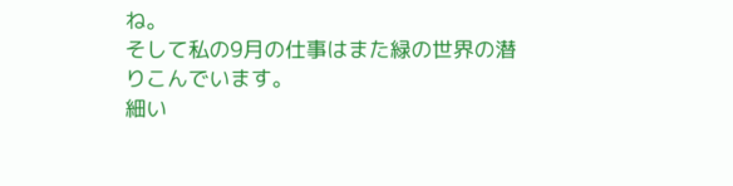ね。
そして私の9月の仕事はまた緑の世界の潜りこんでいます。
細い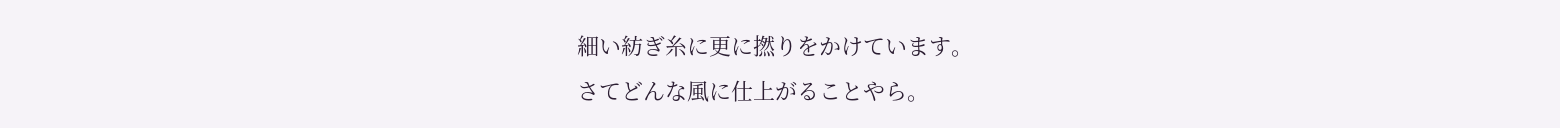細い紡ぎ糸に更に撚りをかけています。
さてどんな風に仕上がることやら。